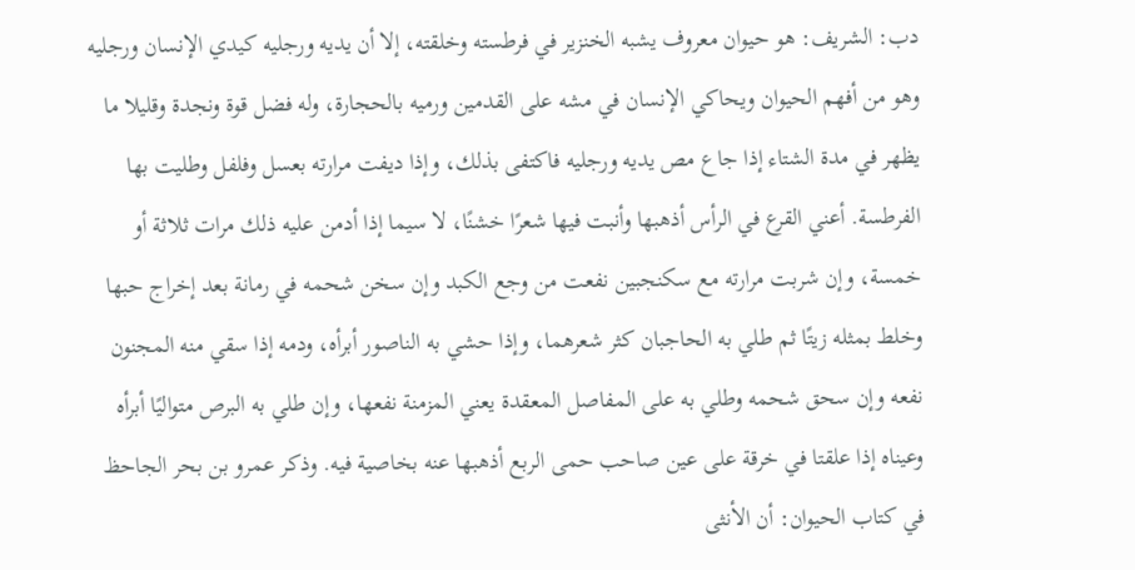دب: الشريف: هو حيوان معروف يشبه الخنزير في فرطسته وخلقته، إلا أن يديه ورجليه كيدي الإنسان ورجليه وهو من أفهم الحيوان ويحاكي الإنسان في مشه على القدمين ورميه بالحجارة، وله فضل قوة ونجدة وقليلا ما يظهر في مدة الشتاء إذا جاع مص يديه ورجليه فاكتفى بذلك، وإذا ديفت مرارته بعسل وفلفل وطليت بها الفرطسة. أعني القرع في الرأس أذهبها وأنبت فيها شعرًا خشنًا، لا سيما إذا أدمن عليه ذلك مرات ثلاثة أو خمسة، وإن شربت مرارته مع سكنجبين نفعت من وجع الكبد وإن سخن شحمه في رمانة بعد إخراج حبها وخلط بمثله زيتًا ثم طلي به الحاجبان كثر شعرهما، وإذا حشي به الناصور أبرأه، ودمه إذا سقي منه المجنون نفعه وإن سحق شحمه وطلي به على المفاصل المعقدة يعني المزمنة نفعها، وإن طلي به البرص متواليًا أبرأه وعيناه إذا علقتا في خرقة على عين صاحب حمى الربع أذهبها عنه بخاصية فيه. وذكر عمرو بن بحر الجاحظ في كتاب الحيوان: أن الأنثى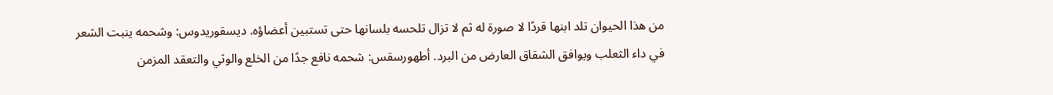من هذا الحيوان تلد ابنها قردًا لا صورة له ثم لا تزال تلحسه بلسانها حتى تستبين أعضاؤه. ديسقوريدوس: وشحمه ينبت الشعر في داء الثعلب ويوافق الشقاق العارض من البرد. أطهورسقس: شحمه نافع جدًا من الخلع والوثي والتعقد المزمن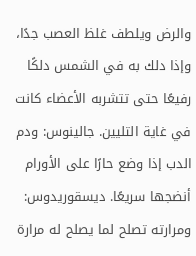والرض ويلطف غلظ العصب جدًا، وإذا دلك به في الشمس دلكًا رفيعًا حتى تتشربه الأعضاء كانت في غاية التليين. جالينوس: ودم الدب إذا وضع حارًا على الأورام أنضجها سريعًا. ديسقوريدوس: ومرارته تصلح لما يصلح له مرارة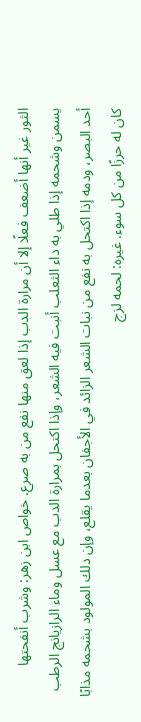الثور غير أنها أضعف فعلًا إلا أن مرارة الدب إذا لعق منها نفع من به صرع. خواص ابن زهر: وشرب أنفحتها يسمن وشحمه إذا طلي به داء الثعلب أنبت فيه الشعر، وإذا اكتحل بمرارة الدب مع عسل وماء الرازيانج الرطب أحد البصر، ودمه إذا اكتحل به نفع من نبات الشعر الزائد في الأجفان بعدما يقلع، وإن دلك المولود بشحمه مذابًا كان له حرزًا من كل سوء. غيره: لحمه لزج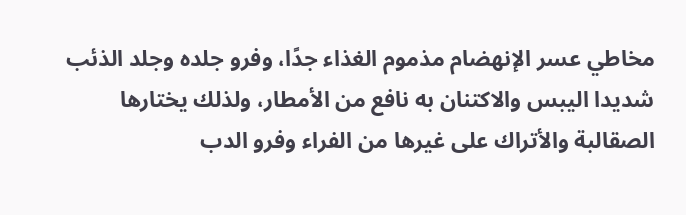مخاطي عسر الإنهضام مذموم الغذاء جدًا، وفرو جلده وجلد الذئب شديدا اليبس والاكتنان به نافع من الأمطار، ولذلك يختارها الصقالبة والأتراك على غيرها من الفراء وفرو الدب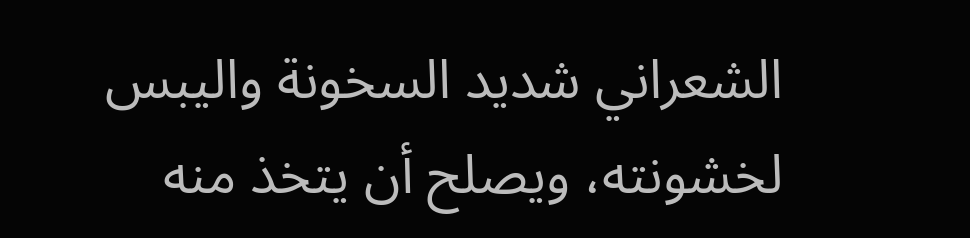الشعراني شديد السخونة واليبس لخشونته، ويصلح أن يتخذ منه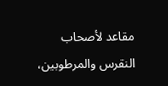مقاعد لأصحاب النقرس والمرطوبين،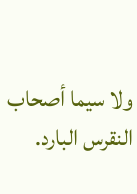ولا سيما أصحاب النقرس البارد.